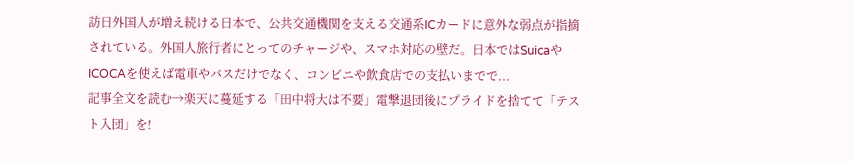訪日外国人が増え続ける日本で、公共交通機関を支える交通系ICカードに意外な弱点が指摘されている。外国人旅行者にとってのチャージや、スマホ対応の壁だ。日本ではSuicaやICOCAを使えば電車やバスだけでなく、コンビニや飲食店での支払いまでで...
記事全文を読む→楽天に蔓延する「田中将大は不要」電撃退団後にプライドを捨てて「テスト入団」を!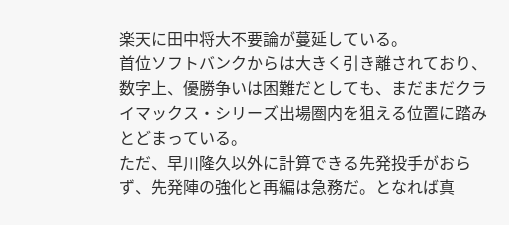楽天に田中将大不要論が蔓延している。
首位ソフトバンクからは大きく引き離されており、数字上、優勝争いは困難だとしても、まだまだクライマックス・シリーズ出場圏内を狙える位置に踏みとどまっている。
ただ、早川隆久以外に計算できる先発投手がおらず、先発陣の強化と再編は急務だ。となれば真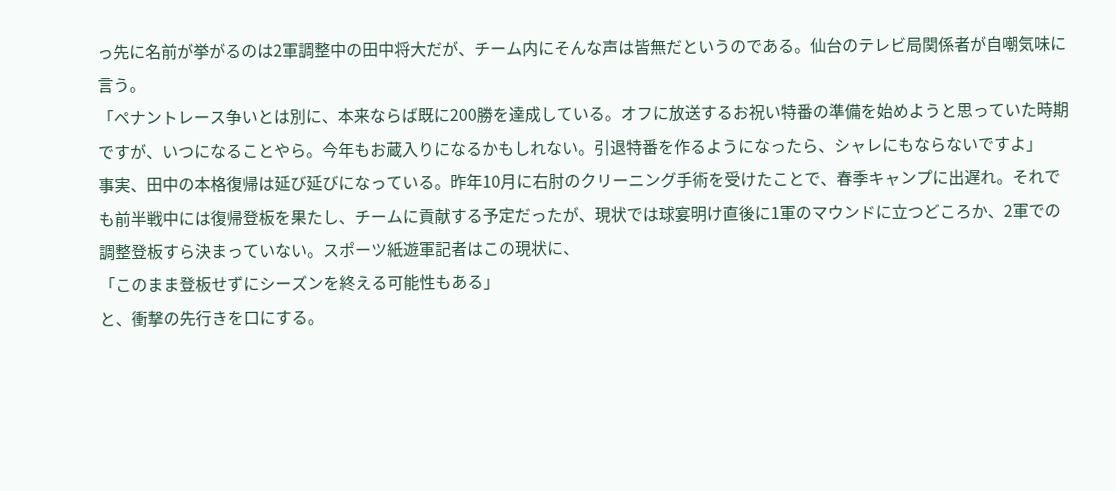っ先に名前が挙がるのは2軍調整中の田中将大だが、チーム内にそんな声は皆無だというのである。仙台のテレビ局関係者が自嘲気味に言う。
「ペナントレース争いとは別に、本来ならば既に200勝を達成している。オフに放送するお祝い特番の準備を始めようと思っていた時期ですが、いつになることやら。今年もお蔵入りになるかもしれない。引退特番を作るようになったら、シャレにもならないですよ」
事実、田中の本格復帰は延び延びになっている。昨年10月に右肘のクリーニング手術を受けたことで、春季キャンプに出遅れ。それでも前半戦中には復帰登板を果たし、チームに貢献する予定だったが、現状では球宴明け直後に1軍のマウンドに立つどころか、2軍での調整登板すら決まっていない。スポーツ紙遊軍記者はこの現状に、
「このまま登板せずにシーズンを終える可能性もある」
と、衝撃の先行きを口にする。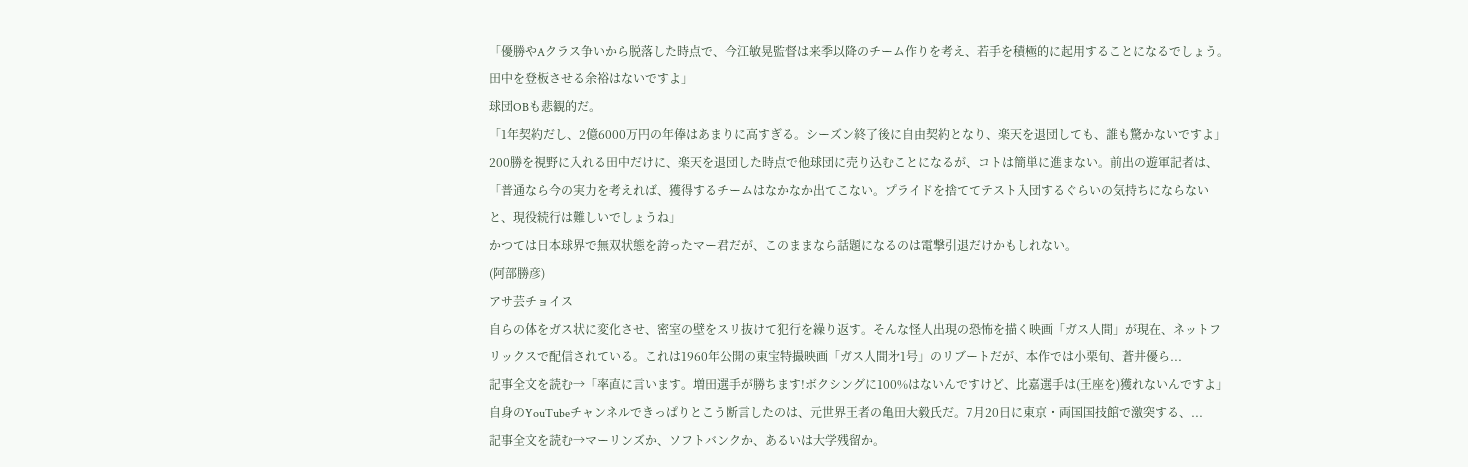「優勝やAクラス争いから脱落した時点で、今江敏晃監督は来季以降のチーム作りを考え、若手を積極的に起用することになるでしょう。田中を登板させる余裕はないですよ」
球団OBも悲観的だ。
「1年契約だし、2億6000万円の年俸はあまりに高すぎる。シーズン終了後に自由契約となり、楽天を退団しても、誰も驚かないですよ」
200勝を視野に入れる田中だけに、楽天を退団した時点で他球団に売り込むことになるが、コトは簡単に進まない。前出の遊軍記者は、
「普通なら今の実力を考えれば、獲得するチームはなかなか出てこない。プライドを捨ててテスト入団するぐらいの気持ちにならないと、現役続行は難しいでしょうね」
かつては日本球界で無双状態を誇ったマー君だが、このままなら話題になるのは電撃引退だけかもしれない。
(阿部勝彦)
アサ芸チョイス
自らの体をガス状に変化させ、密室の壁をスリ抜けて犯行を繰り返す。そんな怪人出現の恐怖を描く映画「ガス人間」が現在、ネットフリックスで配信されている。これは1960年公開の東宝特撮映画「ガス人間㐧1号」のリブートだが、本作では小栗旬、蒼井優ら...
記事全文を読む→「率直に言います。増田選手が勝ちます!ボクシングに100%はないんですけど、比嘉選手は(王座を)獲れないんですよ」自身のYouTubeチャンネルできっぱりとこう断言したのは、元世界王者の亀田大毅氏だ。7月20日に東京・両国国技館で激突する、...
記事全文を読む→マーリンズか、ソフトバンクか、あるいは大学残留か。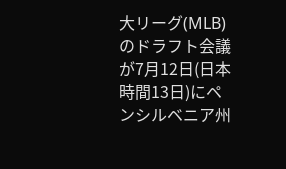大リーグ(MLB)のドラフト会議が7月12日(日本時間13日)にペンシルベニア州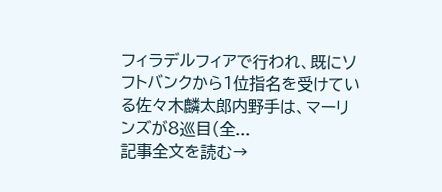フィラデルフィアで行われ、既にソフトバンクから1位指名を受けている佐々木麟太郎内野手は、マーリンズが8巡目(全...
記事全文を読む→